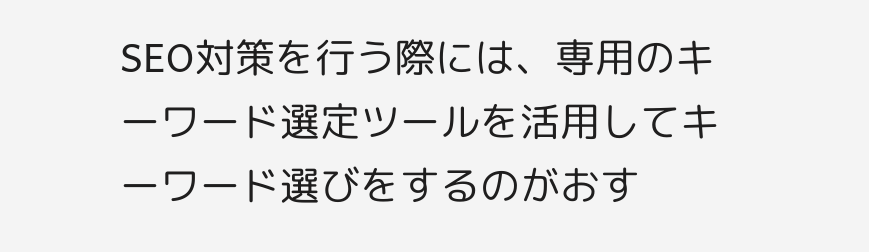SEO対策を行う際には、専用のキーワード選定ツールを活用してキーワード選びをするのがおす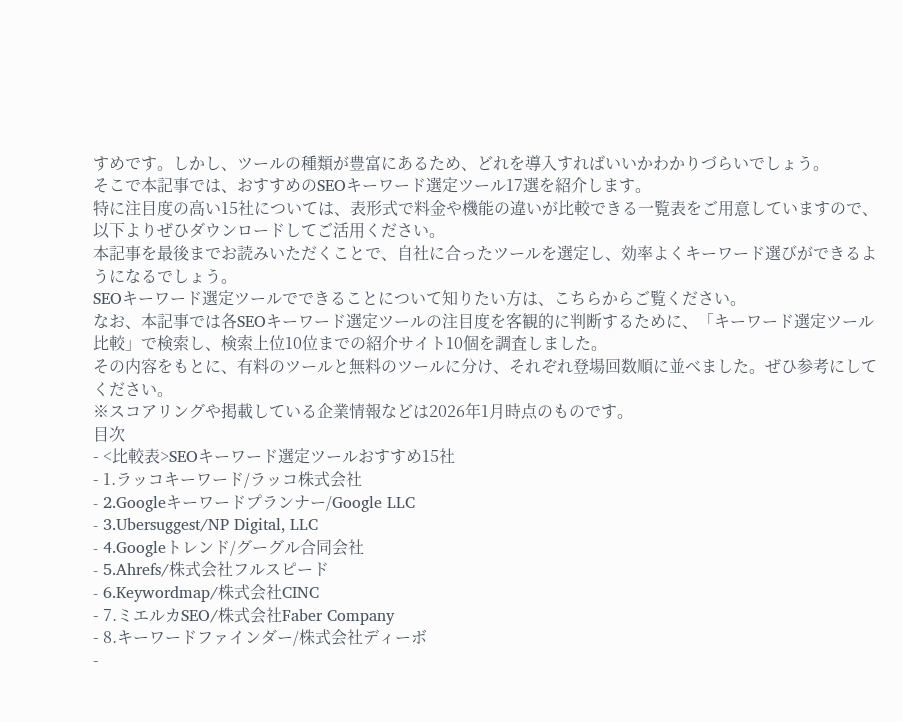すめです。しかし、ツールの種類が豊富にあるため、どれを導入すればいいかわかりづらいでしょう。
そこで本記事では、おすすめのSEOキーワード選定ツール17選を紹介します。
特に注目度の高い15社については、表形式で料金や機能の違いが比較できる一覧表をご用意していますので、以下よりぜひダウンロードしてご活用ください。
本記事を最後までお読みいただくことで、自社に合ったツールを選定し、効率よくキーワード選びができるようになるでしょう。
SEOキーワード選定ツールでできることについて知りたい方は、こちらからご覧ください。
なお、本記事では各SEOキーワード選定ツールの注目度を客観的に判断するために、「キーワード選定ツール 比較」で検索し、検索上位10位までの紹介サイト10個を調査しました。
その内容をもとに、有料のツールと無料のツールに分け、それぞれ登場回数順に並べました。ぜひ参考にしてください。
※スコアリングや掲載している企業情報などは2026年1月時点のものです。
目次
- <比較表>SEOキーワード選定ツールおすすめ15社
- 1.ラッコキーワード/ラッコ株式会社
- 2.Googleキーワードプランナー/Google LLC
- 3.Ubersuggest/NP Digital, LLC
- 4.Googleトレンド/グーグル合同会社
- 5.Ahrefs/株式会社フルスピード
- 6.Keywordmap/株式会社CINC
- 7.ミエルカSEO/株式会社Faber Company
- 8.キーワードファインダー/株式会社ディーボ
-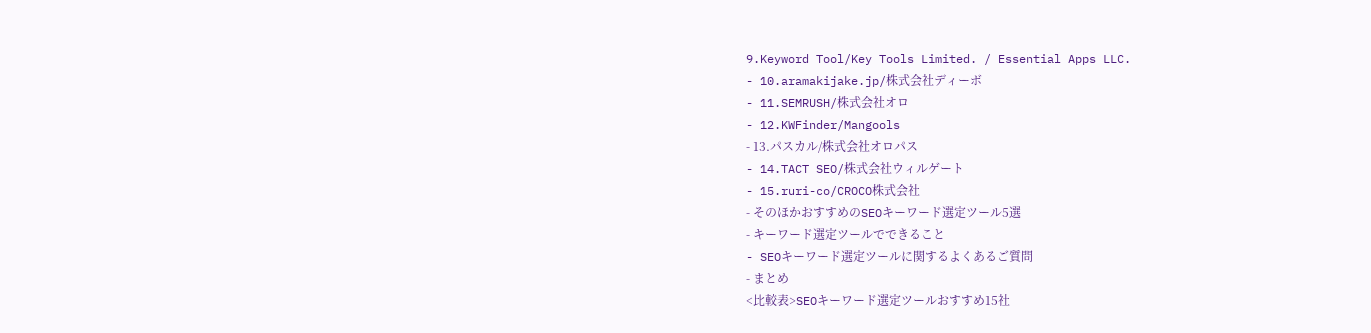9.Keyword Tool/Key Tools Limited. / Essential Apps LLC.
- 10.aramakijake.jp/株式会社ディーボ
- 11.SEMRUSH/株式会社オロ
- 12.KWFinder/Mangools
- 13.パスカル/株式会社オロパス
- 14.TACT SEO/株式会社ウィルゲート
- 15.ruri-co/CROCO株式会社
- そのほかおすすめのSEOキーワード選定ツール5選
- キーワード選定ツールでできること
- SEOキーワード選定ツールに関するよくあるご質問
- まとめ
<比較表>SEOキーワード選定ツールおすすめ15社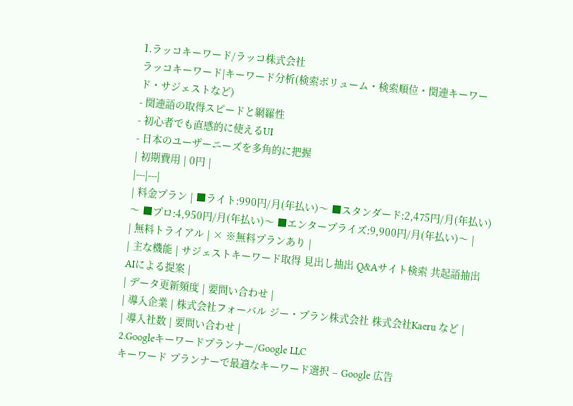1.ラッコキーワード/ラッコ株式会社
ラッコキーワード|キーワード分析(検索ボリューム・検索順位・関連キーワード・サジェストなど)
- 関連語の取得スピードと網羅性
- 初心者でも直感的に使えるUI
- 日本のユーザーニーズを多角的に把握
| 初期費用 | 0円 |
|---|---|
| 料金プラン | ■ライト:990円/月(年払い)〜 ■スタンダード:2,475円/月(年払い)〜 ■プロ:4,950円/月(年払い)〜 ■エンタープライズ:9,900円/月(年払い)〜 |
| 無料トライアル | × ※無料プランあり |
| 主な機能 | サジェストキーワード取得 見出し抽出 Q&Aサイト検索 共起語抽出 AIによる提案 |
| データ更新頻度 | 要問い合わせ |
| 導入企業 | 株式会社フォーバル ジー・プラン株式会社 株式会社Kaeru など |
| 導入社数 | 要問い合わせ |
2.Googleキーワードプランナー/Google LLC
キーワード プランナーで最適なキーワード選択 – Google 広告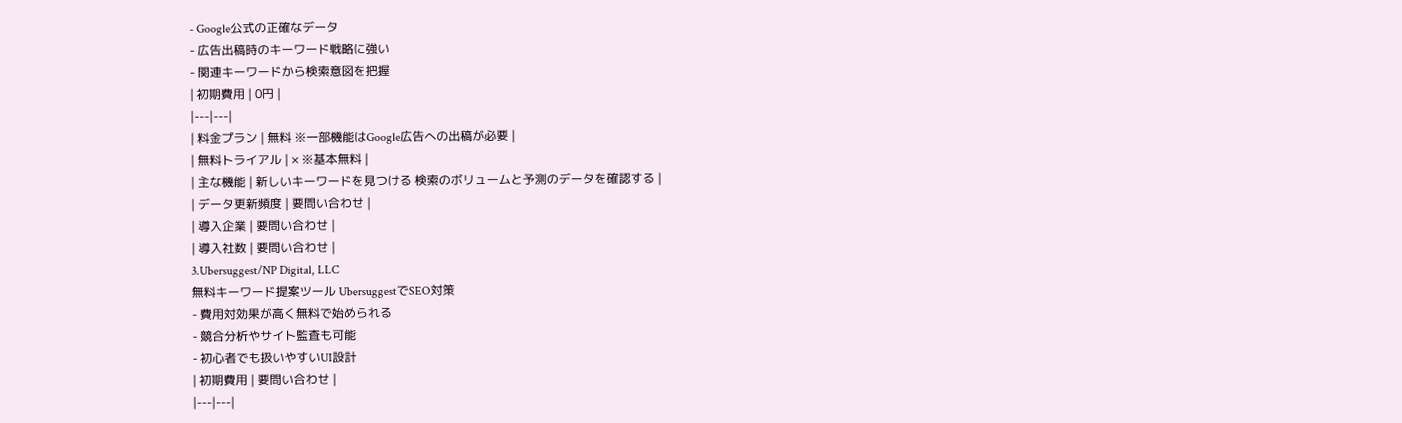- Google公式の正確なデータ
- 広告出稿時のキーワード戦略に強い
- 関連キーワードから検索意図を把握
| 初期費用 | 0円 |
|---|---|
| 料金プラン | 無料 ※一部機能はGoogle広告への出稿が必要 |
| 無料トライアル | × ※基本無料 |
| 主な機能 | 新しいキーワードを見つける 検索のボリュームと予測のデータを確認する |
| データ更新頻度 | 要問い合わせ |
| 導入企業 | 要問い合わせ |
| 導入社数 | 要問い合わせ |
3.Ubersuggest/NP Digital, LLC
無料キーワード提案ツール UbersuggestでSEO対策
- 費用対効果が高く無料で始められる
- 競合分析やサイト監査も可能
- 初心者でも扱いやすいUI設計
| 初期費用 | 要問い合わせ |
|---|---|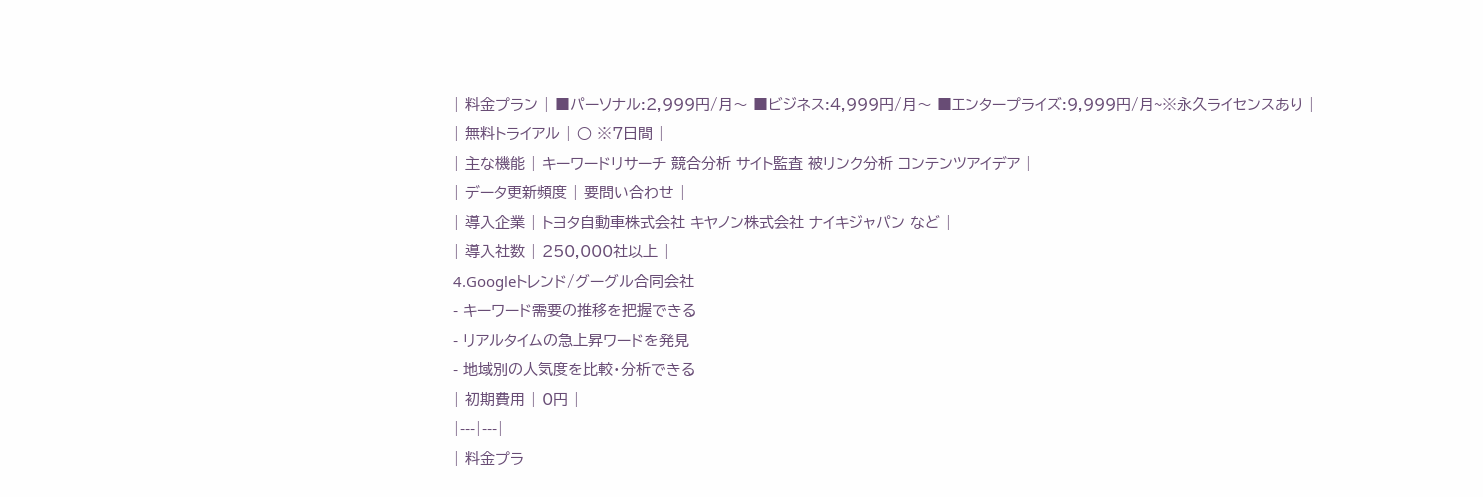| 料金プラン | ■パーソナル:2,999円/月〜 ■ビジネス:4,999円/月〜 ■エンタープライズ:9,999円/月~※永久ライセンスあり |
| 無料トライアル | ○ ※7日間 |
| 主な機能 | キーワードリサーチ 競合分析 サイト監査 被リンク分析 コンテンツアイデア |
| データ更新頻度 | 要問い合わせ |
| 導入企業 | トヨタ自動車株式会社 キヤノン株式会社 ナイキジャパン など |
| 導入社数 | 250,000社以上 |
4.Googleトレンド/グーグル合同会社
- キーワード需要の推移を把握できる
- リアルタイムの急上昇ワードを発見
- 地域別の人気度を比較・分析できる
| 初期費用 | 0円 |
|---|---|
| 料金プラ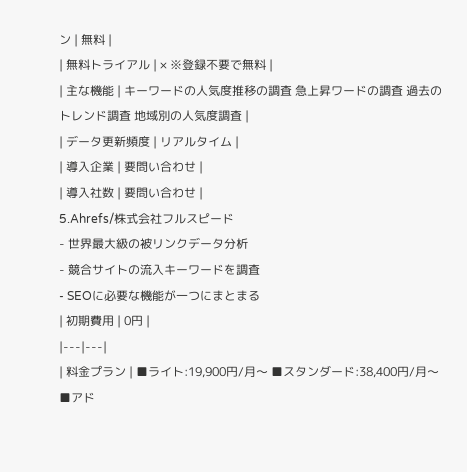ン | 無料 |
| 無料トライアル | × ※登録不要で無料 |
| 主な機能 | キーワードの人気度推移の調査 急上昇ワードの調査 過去のトレンド調査 地域別の人気度調査 |
| データ更新頻度 | リアルタイム |
| 導入企業 | 要問い合わせ |
| 導入社数 | 要問い合わせ |
5.Ahrefs/株式会社フルスピード
- 世界最大級の被リンクデータ分析
- 競合サイトの流入キーワードを調査
- SEOに必要な機能が一つにまとまる
| 初期費用 | 0円 |
|---|---|
| 料金プラン | ■ライト:19,900円/月〜 ■スタンダード:38,400円/月〜 ■アド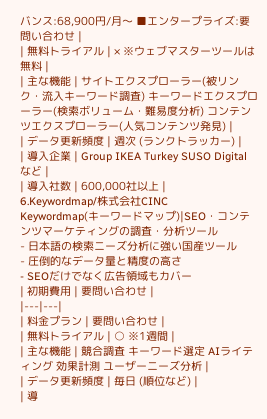バンス:68,900円/月〜 ■エンタープライズ:要問い合わせ |
| 無料トライアル | × ※ウェブマスターツールは無料 |
| 主な機能 | サイトエクスプローラー(被リンク・流入キーワード調査) キーワードエクスプローラー(検索ボリューム・難易度分析) コンテンツエクスプローラー(人気コンテンツ発見) |
| データ更新頻度 | 週次 (ランクトラッカー) |
| 導入企業 | Group IKEA Turkey SUSO Digital など |
| 導入社数 | 600,000社以上 |
6.Keywordmap/株式会社CINC
Keywordmap(キーワードマップ)|SEO・コンテンツマーケティングの調査・分析ツール
- 日本語の検索ニーズ分析に強い国産ツール
- 圧倒的なデータ量と精度の高さ
- SEOだけでなく広告領域もカバー
| 初期費用 | 要問い合わせ |
|---|---|
| 料金プラン | 要問い合わせ |
| 無料トライアル | ○ ※1週間 |
| 主な機能 | 競合調査 キーワード選定 AIライティング 効果計測 ユーザーニーズ分析 |
| データ更新頻度 | 毎日 (順位など) |
| 導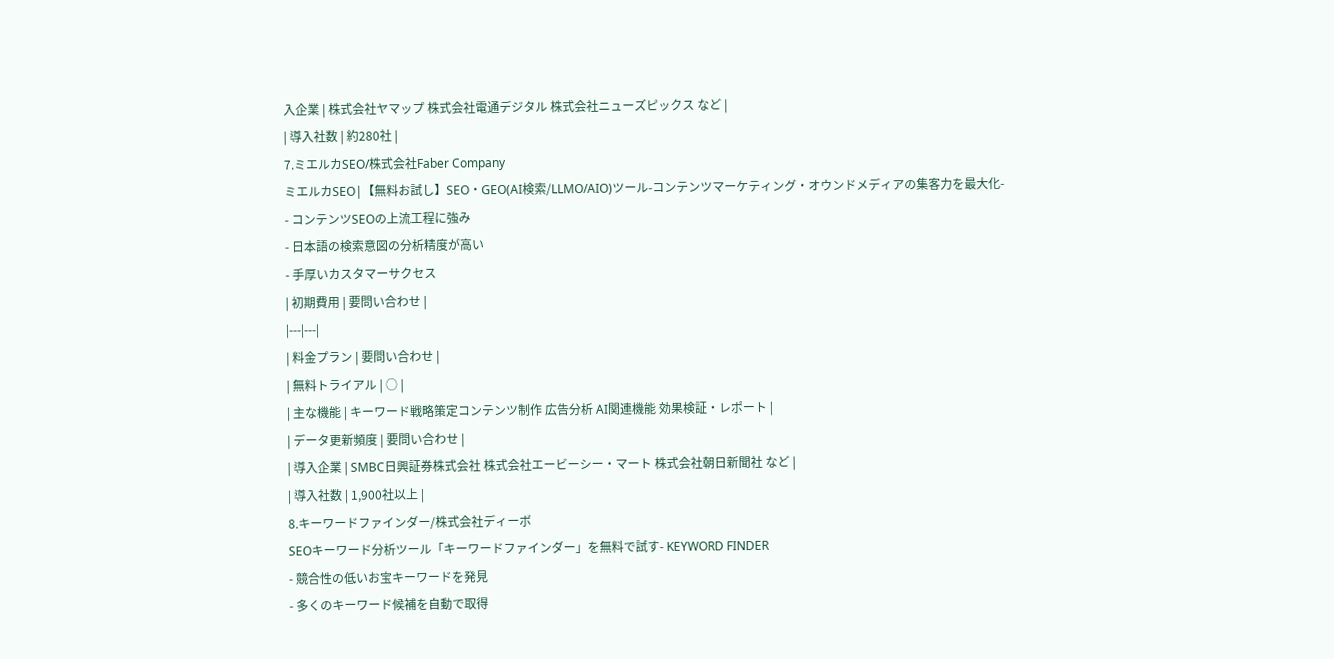入企業 | 株式会社ヤマップ 株式会社電通デジタル 株式会社ニューズピックス など |
| 導入社数 | 約280社 |
7.ミエルカSEO/株式会社Faber Company
ミエルカSEO|【無料お試し】SEO・GEO(AI検索/LLMO/AIO)ツール-コンテンツマーケティング・オウンドメディアの集客力を最大化-
- コンテンツSEOの上流工程に強み
- 日本語の検索意図の分析精度が高い
- 手厚いカスタマーサクセス
| 初期費用 | 要問い合わせ |
|---|---|
| 料金プラン | 要問い合わせ |
| 無料トライアル | ○ |
| 主な機能 | キーワード戦略策定コンテンツ制作 広告分析 AI関連機能 効果検証・レポート |
| データ更新頻度 | 要問い合わせ |
| 導入企業 | SMBC日興証券株式会社 株式会社エービーシー・マート 株式会社朝日新聞社 など |
| 導入社数 | 1,900社以上 |
8.キーワードファインダー/株式会社ディーボ
SEOキーワード分析ツール「キーワードファインダー」を無料で試す- KEYWORD FINDER
- 競合性の低いお宝キーワードを発見
- 多くのキーワード候補を自動で取得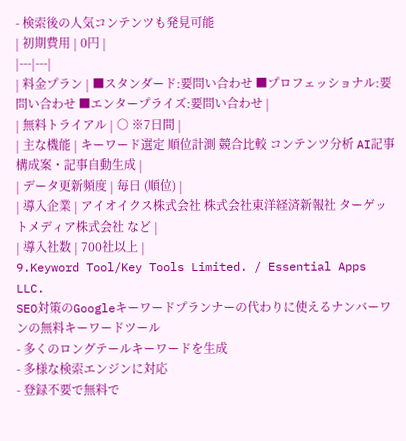- 検索後の人気コンテンツも発見可能
| 初期費用 | 0円 |
|---|---|
| 料金プラン | ■スタンダード:要問い合わせ ■プロフェッショナル:要問い合わせ ■エンタープライズ:要問い合わせ |
| 無料トライアル | ○ ※7日間 |
| 主な機能 | キーワード選定 順位計測 競合比較 コンテンツ分析 AI記事構成案・記事自動生成 |
| データ更新頻度 | 毎日 (順位) |
| 導入企業 | アイオイクス株式会社 株式会社東洋経済新報社 ターゲットメディア株式会社 など |
| 導入社数 | 700社以上 |
9.Keyword Tool/Key Tools Limited. / Essential Apps LLC.
SEO対策のGoogleキーワードプランナーの代わりに使えるナンバーワンの無料キーワードツール
- 多くのロングテールキーワードを生成
- 多様な検索エンジンに対応
- 登録不要で無料で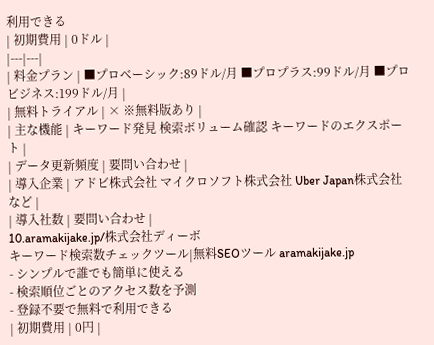利用できる
| 初期費用 | 0ドル |
|---|---|
| 料金プラン | ■プロベーシック:89ドル/月 ■プロプラス:99ドル/月 ■プロビジネス:199ドル/月 |
| 無料トライアル | × ※無料版あり |
| 主な機能 | キーワード発見 検索ボリューム確認 キーワードのエクスポート |
| データ更新頻度 | 要問い合わせ |
| 導入企業 | アドビ株式会社 マイクロソフト株式会社 Uber Japan株式会社 など |
| 導入社数 | 要問い合わせ |
10.aramakijake.jp/株式会社ディーボ
キーワード検索数チェックツール|無料SEOツール aramakijake.jp
- シンプルで誰でも簡単に使える
- 検索順位ごとのアクセス数を予測
- 登録不要で無料で利用できる
| 初期費用 | 0円 |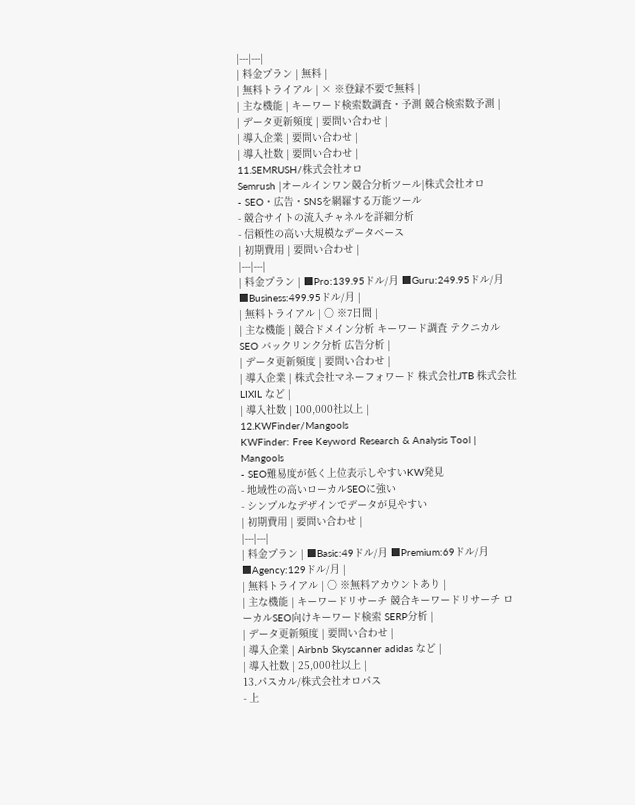|---|---|
| 料金プラン | 無料 |
| 無料トライアル | × ※登録不要で無料 |
| 主な機能 | キーワード検索数調査・予測 競合検索数予測 |
| データ更新頻度 | 要問い合わせ |
| 導入企業 | 要問い合わせ |
| 導入社数 | 要問い合わせ |
11.SEMRUSH/株式会社オロ
Semrush |オールインワン競合分析ツール|株式会社オロ
- SEO・広告・SNSを網羅する万能ツール
- 競合サイトの流入チャネルを詳細分析
- 信頼性の高い大規模なデータベース
| 初期費用 | 要問い合わせ |
|---|---|
| 料金プラン | ■Pro:139.95ドル/月 ■Guru:249.95ドル/月 ■Business:499.95ドル/月 |
| 無料トライアル | ○ ※7日間 |
| 主な機能 | 競合ドメイン分析 キーワード調査 テクニカルSEO バックリンク分析 広告分析 |
| データ更新頻度 | 要問い合わせ |
| 導入企業 | 株式会社マネーフォワード 株式会社JTB 株式会社LIXIL など |
| 導入社数 | 100,000社以上 |
12.KWFinder/Mangools
KWFinder: Free Keyword Research & Analysis Tool | Mangools
- SEO難易度が低く上位表示しやすいKW発見
- 地域性の高いローカルSEOに強い
- シンプルなデザインでデータが見やすい
| 初期費用 | 要問い合わせ |
|---|---|
| 料金プラン | ■Basic:49ドル/月 ■Premium:69ドル/月 ■Agency:129ドル/月 |
| 無料トライアル | ○ ※無料アカウントあり |
| 主な機能 | キーワードリサーチ 競合キーワードリサーチ ローカルSEO向けキーワード検索 SERP分析 |
| データ更新頻度 | 要問い合わせ |
| 導入企業 | Airbnb Skyscanner adidas など |
| 導入社数 | 25,000社以上 |
13.パスカル/株式会社オロパス
- 上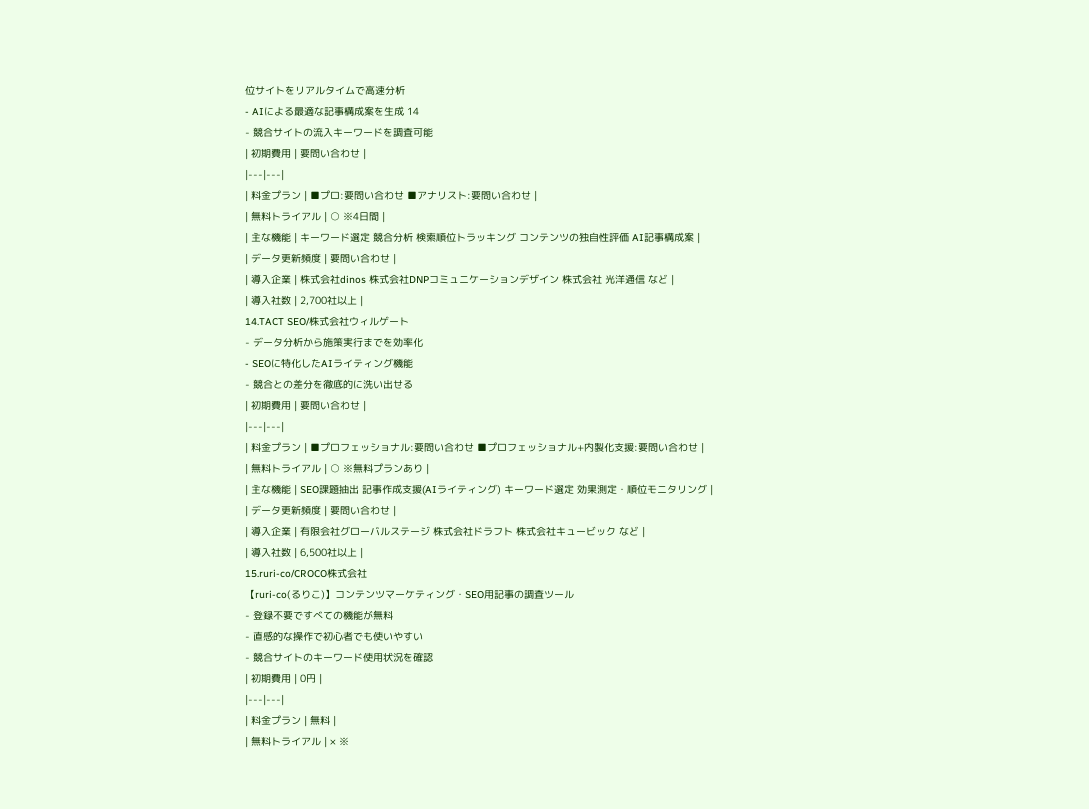位サイトをリアルタイムで高速分析
- AIによる最適な記事構成案を生成 14
- 競合サイトの流入キーワードを調査可能
| 初期費用 | 要問い合わせ |
|---|---|
| 料金プラン | ■プロ:要問い合わせ ■アナリスト:要問い合わせ |
| 無料トライアル | ○ ※4日間 |
| 主な機能 | キーワード選定 競合分析 検索順位トラッキング コンテンツの独自性評価 AI記事構成案 |
| データ更新頻度 | 要問い合わせ |
| 導入企業 | 株式会社dinos 株式会社DNPコミュニケーションデザイン 株式会社 光洋通信 など |
| 導入社数 | 2,700社以上 |
14.TACT SEO/株式会社ウィルゲート
- データ分析から施策実行までを効率化
- SEOに特化したAIライティング機能
- 競合との差分を徹底的に洗い出せる
| 初期費用 | 要問い合わせ |
|---|---|
| 料金プラン | ■プロフェッショナル:要問い合わせ ■プロフェッショナル+内製化支援:要問い合わせ |
| 無料トライアル | ○ ※無料プランあり |
| 主な機能 | SEO課題抽出 記事作成支援(AIライティング) キーワード選定 効果測定・順位モニタリング |
| データ更新頻度 | 要問い合わせ |
| 導入企業 | 有限会社グローバルステージ 株式会社ドラフト 株式会社キュービック など |
| 導入社数 | 6,500社以上 |
15.ruri-co/CROCO株式会社
【ruri-co(るりこ)】コンテンツマーケティング・SEO用記事の調査ツール
- 登録不要ですべての機能が無料
- 直感的な操作で初心者でも使いやすい
- 競合サイトのキーワード使用状況を確認
| 初期費用 | 0円 |
|---|---|
| 料金プラン | 無料 |
| 無料トライアル | × ※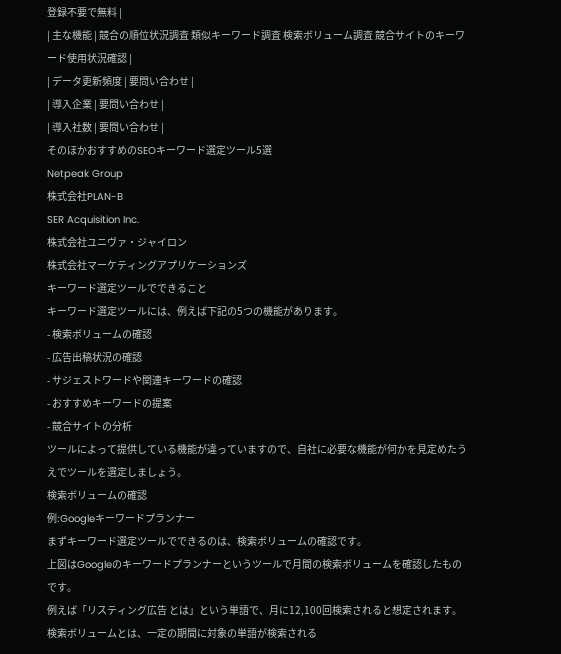登録不要で無料 |
| 主な機能 | 競合の順位状況調査 類似キーワード調査 検索ボリューム調査 競合サイトのキーワード使用状況確認 |
| データ更新頻度 | 要問い合わせ |
| 導入企業 | 要問い合わせ |
| 導入社数 | 要問い合わせ |
そのほかおすすめのSEOキーワード選定ツール5選
Netpeak Group
株式会社PLAN-B
SER Acquisition Inc.
株式会社ユニヴァ・ジャイロン
株式会社マーケティングアプリケーションズ
キーワード選定ツールでできること
キーワード選定ツールには、例えば下記の5つの機能があります。
- 検索ボリュームの確認
- 広告出稿状況の確認
- サジェストワードや関連キーワードの確認
- おすすめキーワードの提案
- 競合サイトの分析
ツールによって提供している機能が違っていますので、自社に必要な機能が何かを見定めたうえでツールを選定しましょう。
検索ボリュームの確認
例:Googleキーワードプランナー
まずキーワード選定ツールでできるのは、検索ボリュームの確認です。
上図はGoogleのキーワードプランナーというツールで月間の検索ボリュームを確認したものです。
例えば「リスティング広告 とは」という単語で、月に12,100回検索されると想定されます。
検索ボリュームとは、一定の期間に対象の単語が検索される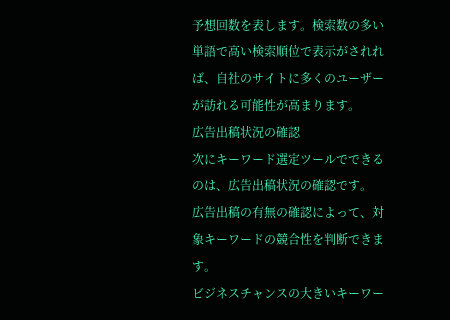予想回数を表します。検索数の多い単語で高い検索順位で表示がされれば、自社のサイトに多くのユーザーが訪れる可能性が高まります。
広告出稿状況の確認
次にキーワード選定ツールでできるのは、広告出稿状況の確認です。
広告出稿の有無の確認によって、対象キーワードの競合性を判断できます。
ビジネスチャンスの大きいキーワー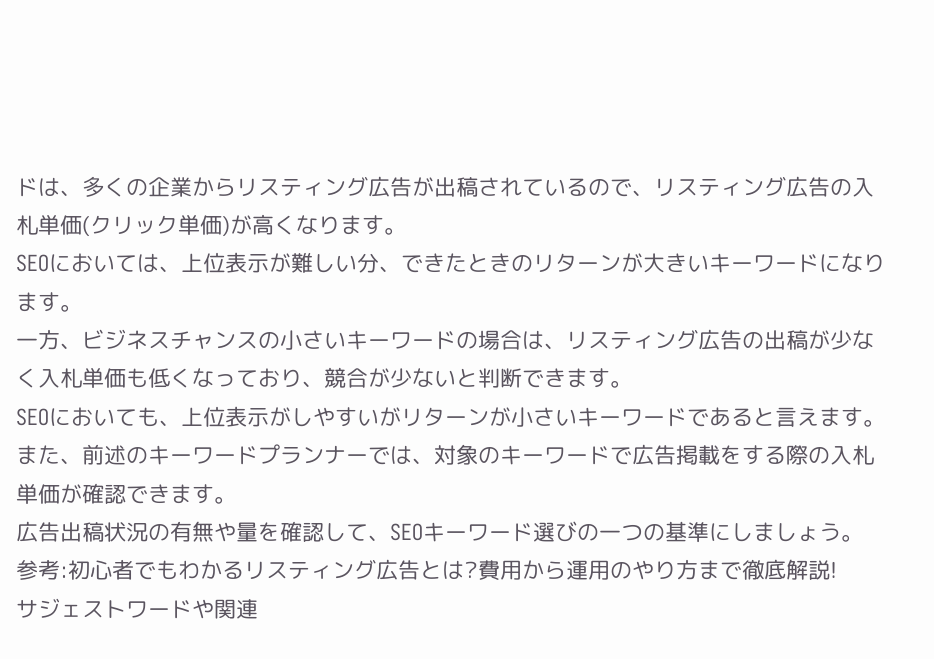ドは、多くの企業からリスティング広告が出稿されているので、リスティング広告の入札単価(クリック単価)が高くなります。
SEOにおいては、上位表示が難しい分、できたときのリターンが大きいキーワードになります。
一方、ビジネスチャンスの小さいキーワードの場合は、リスティング広告の出稿が少なく入札単価も低くなっており、競合が少ないと判断できます。
SEOにおいても、上位表示がしやすいがリターンが小さいキーワードであると言えます。
また、前述のキーワードプランナーでは、対象のキーワードで広告掲載をする際の入札単価が確認できます。
広告出稿状況の有無や量を確認して、SEOキーワード選びの一つの基準にしましょう。
参考:初心者でもわかるリスティング広告とは?費用から運用のやり方まで徹底解説!
サジェストワードや関連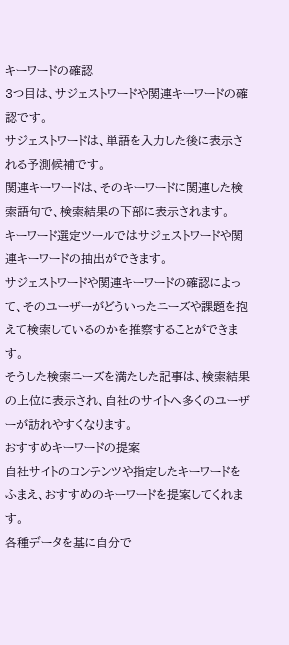キーワードの確認
3つ目は、サジェストワードや関連キーワードの確認です。
サジェストワードは、単語を入力した後に表示される予測候補です。
関連キーワードは、そのキーワードに関連した検索語句で、検索結果の下部に表示されます。
キーワード選定ツールではサジェストワードや関連キーワードの抽出ができます。
サジェストワードや関連キーワードの確認によって、そのユーザーがどういったニーズや課題を抱えて検索しているのかを推察することができます。
そうした検索ニーズを満たした記事は、検索結果の上位に表示され、自社のサイトへ多くのユーザーが訪れやすくなります。
おすすめキーワードの提案
自社サイトのコンテンツや指定したキーワードをふまえ、おすすめのキーワードを提案してくれます。
各種データを基に自分で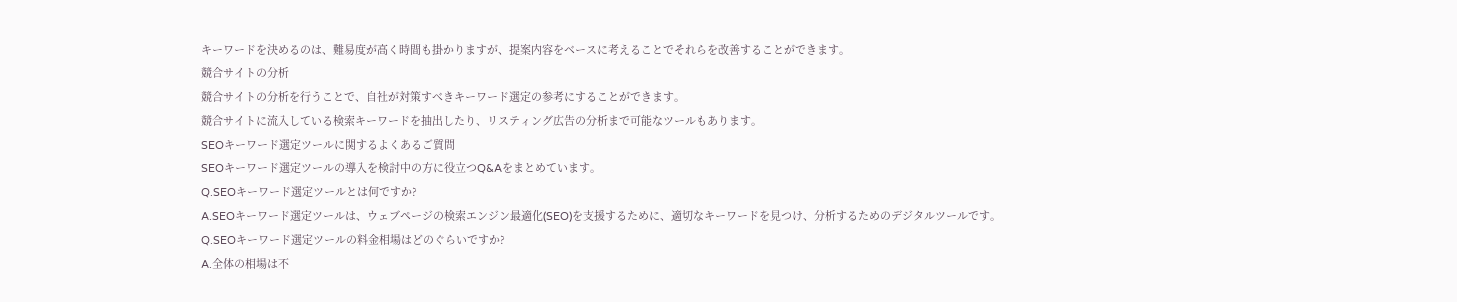キーワードを決めるのは、難易度が高く時間も掛かりますが、提案内容をベースに考えることでそれらを改善することができます。
競合サイトの分析
競合サイトの分析を行うことで、自社が対策すべきキーワード選定の参考にすることができます。
競合サイトに流入している検索キーワードを抽出したり、リスティング広告の分析まで可能なツールもあります。
SEOキーワード選定ツールに関するよくあるご質問
SEOキーワード選定ツールの導入を検討中の方に役立つQ&Aをまとめています。
Q.SEOキーワード選定ツールとは何ですか?
A.SEOキーワード選定ツールは、ウェブページの検索エンジン最適化(SEO)を支援するために、適切なキーワードを見つけ、分析するためのデジタルツールです。
Q.SEOキーワード選定ツールの料金相場はどのぐらいですか?
A.全体の相場は不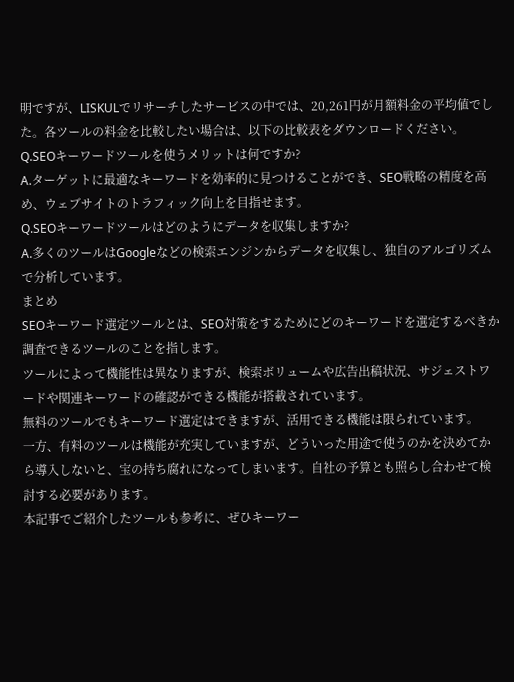明ですが、LISKULでリサーチしたサービスの中では、20,261円が月額料金の平均値でした。各ツールの料金を比較したい場合は、以下の比較表をダウンロードください。
Q.SEOキーワードツールを使うメリットは何ですか?
A.ターゲットに最適なキーワードを効率的に見つけることができ、SEO戦略の精度を高め、ウェブサイトのトラフィック向上を目指せます。
Q.SEOキーワードツールはどのようにデータを収集しますか?
A.多くのツールはGoogleなどの検索エンジンからデータを収集し、独自のアルゴリズムで分析しています。
まとめ
SEOキーワード選定ツールとは、SEO対策をするためにどのキーワードを選定するべきか調査できるツールのことを指します。
ツールによって機能性は異なりますが、検索ボリュームや広告出稿状況、サジェストワードや関連キーワードの確認ができる機能が搭載されています。
無料のツールでもキーワード選定はできますが、活用できる機能は限られています。
一方、有料のツールは機能が充実していますが、どういった用途で使うのかを決めてから導入しないと、宝の持ち腐れになってしまいます。自社の予算とも照らし合わせて検討する必要があります。
本記事でご紹介したツールも参考に、ぜひキーワー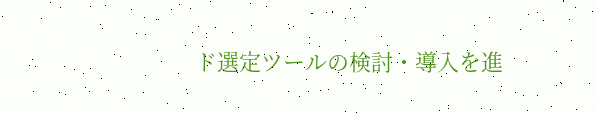ド選定ツールの検討・導入を進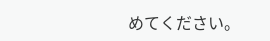めてください。